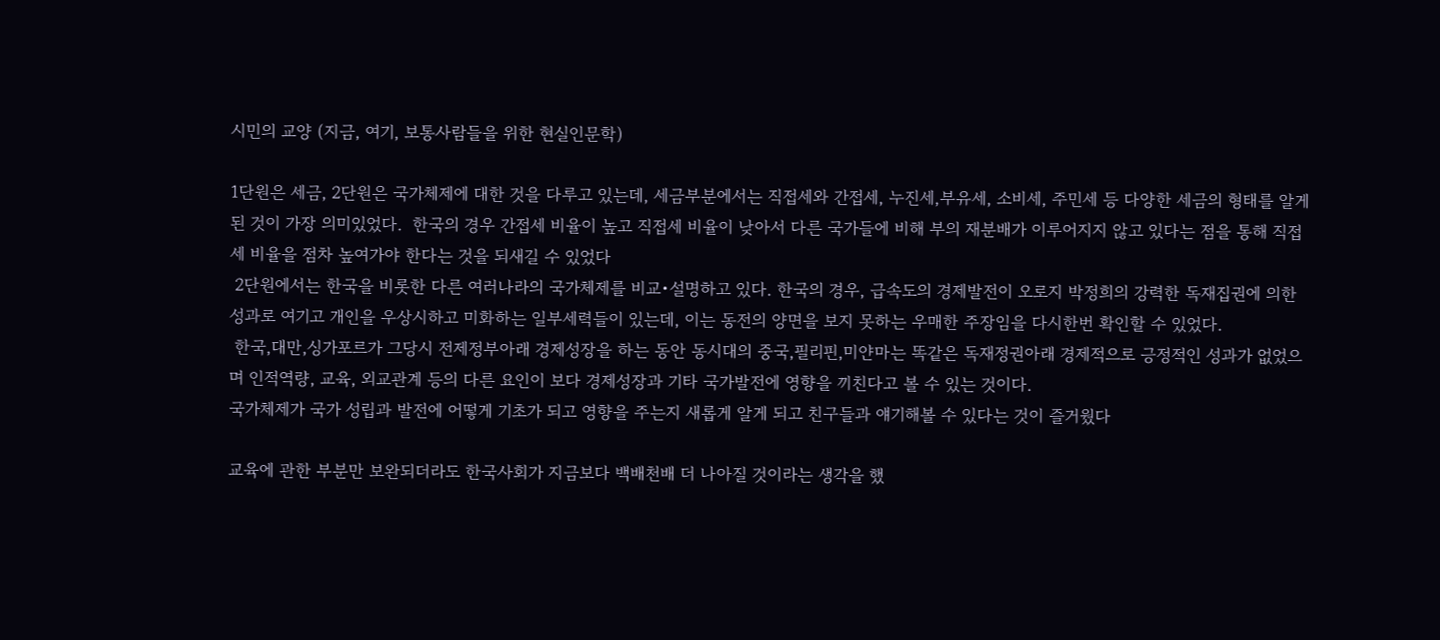시민의 교양 (지금, 여기, 보통사람들을 위한 현실인문학)

1단원은 세금, 2단원은 국가체제에 대한 것을 다루고 있는데, 세금부분에서는 직접세와 간접세, 누진세,부유세, 소비세, 주민세 등 다양한 세금의 형태를 알게된 것이 가장 의미있었다.  한국의 경우 간접세 비율이 높고 직접세 비율이 낮아서 다른 국가들에 비해 부의 재분배가 이루어지지 않고 있다는 점을 통해 직접세 비율을 점차 높여가야 한다는 것을 되새길 수 있었다
 2단원에서는 한국을 비롯한 다른 여러나라의 국가체제를 비교•설명하고 있다. 한국의 경우, 급속도의 경제발전이 오로지 박정희의 강력한 독재집권에 의한 성과로 여기고 개인을 우상시하고 미화하는 일부세력들이 있는데, 이는 동전의 양면을 보지 못하는 우매한 주장임을 다시한번 확인할 수 있었다.
 한국,대만,싱가포르가 그당시 전제정부아래 경제성장을 하는 동안 동시대의 중국,필리핀,미얀마는 똑같은 독재정권아래 경제적으로 긍정적인 성과가 없었으며 인적역량, 교육, 외교관계 등의 다른 요인이 보다 경제성장과 기타 국가발전에 영향을 끼친다고 볼 수 있는 것이다.
국가체제가 국가 성립과 발전에 어떻게 기초가 되고 영향을 주는지 새롭게 알게 되고 친구들과 얘기해볼 수 있다는 것이 즐거웠다

교육에 관한 부분만 보완되더라도 한국사회가 지금보다 백배천배 더 나아질 것이라는 생각을 했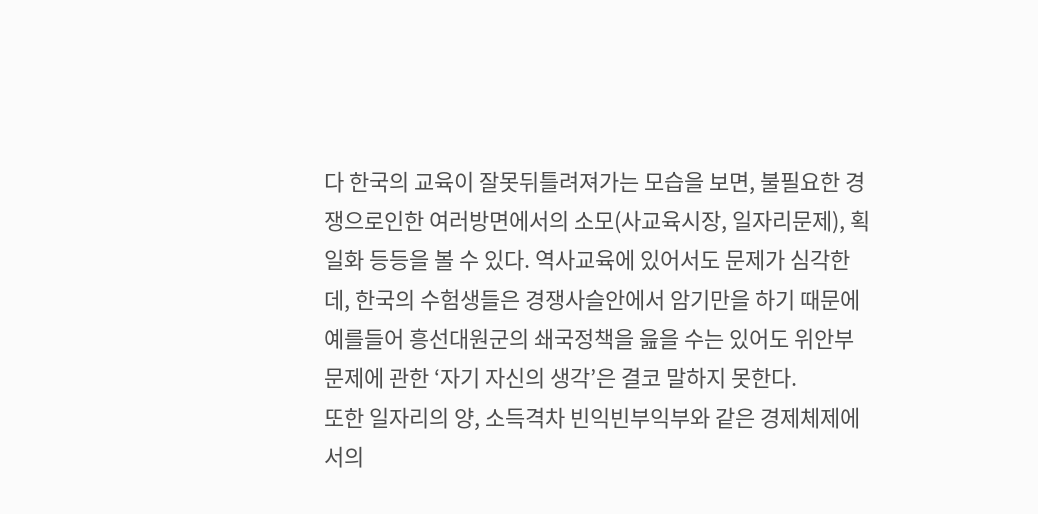다 한국의 교육이 잘못뒤틀려져가는 모습을 보면, 불필요한 경쟁으로인한 여러방면에서의 소모(사교육시장, 일자리문제), 획일화 등등을 볼 수 있다. 역사교육에 있어서도 문제가 심각한데, 한국의 수험생들은 경쟁사슬안에서 암기만을 하기 때문에 예를들어 흥선대원군의 쇄국정책을 읊을 수는 있어도 위안부문제에 관한 ‘자기 자신의 생각’은 결코 말하지 못한다.
또한 일자리의 양, 소득격차 빈익빈부익부와 같은 경제체제에서의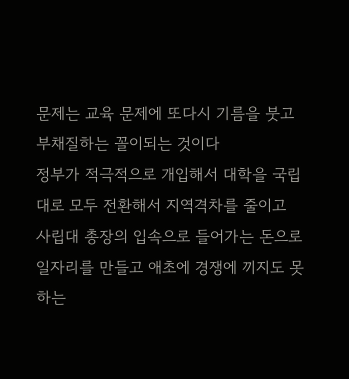문제는 교육 문제에 또다시 기름을 붓고 부채질하는 꼴이되는 것이다
정부가 적극적으로 개입해서 대학을 국립대로 모두 전환해서 지역격차를 줄이고 사립대 총장의 입속으로 들어가는 돈으로 일자리를 만들고 애초에 경쟁에 끼지도 못하는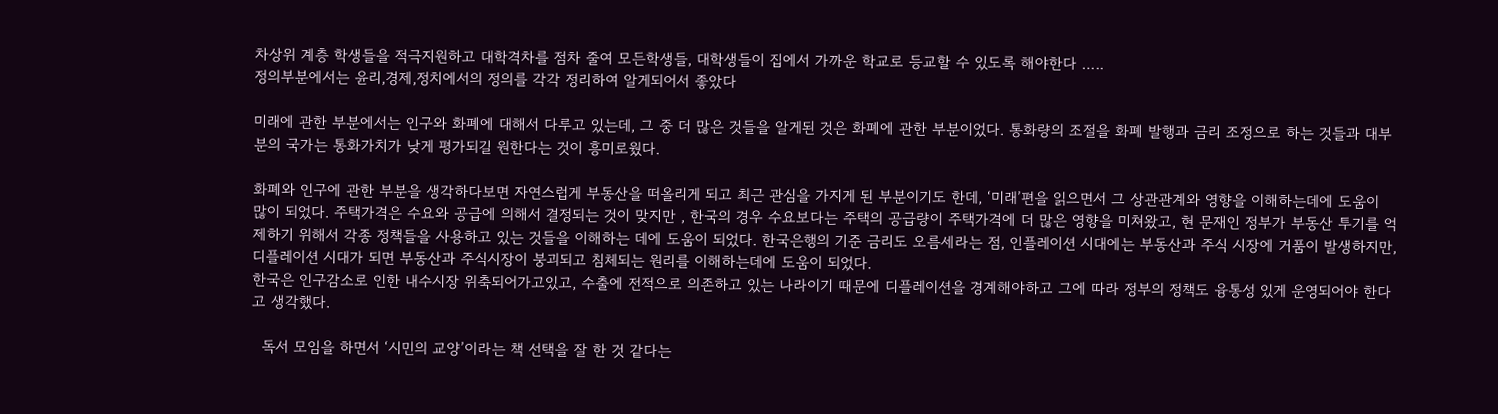차상위 계층 학생들을 적극지원하고 대학격차를 점차 줄여 모든학생들, 대학생들이 집에서 가까운 학교로 등교할 수 있도록 해야한다 …..
정의부분에서는 윤리,경제,정치에서의 정의를 각각 정리하여 알게되어서 좋았다

미래에 관한 부분에서는 인구와 화폐에 대해서 다루고 있는데, 그 중 더 많은 것들을 알게된 것은 화폐에 관한 부분이었다. 통화량의 조절을 화폐 발행과 금리 조정으로 하는 것들과 대부분의 국가는 통화가치가 낮게 평가되길 원한다는 것이 흥미로웠다.

화폐와 인구에 관한 부분을 생각하다보면 자연스럽게 부동산을 떠올리게 되고 최근 관심을 가지게 된 부분이기도 한데, ‘미래’편을 읽으면서 그 상관관계와 영향을 이해하는데에 도움이 많이 되었다. 주택가격은 수요와 공급에 의해서 결정되는 것이 맞지만 , 한국의 경우 수요보다는 주택의 공급량이 주택가격에 더 많은 영향을 미쳐왔고, 현 문재인 정부가 부동산 투기를 억제하기 위해서 각종 정책들을 사용하고 있는 것들을 이해하는 데에 도움이 되었다. 한국은행의 기준 금리도 오름세라는 점, 인플레이션 시대에는 부동산과 주식 시장에 거품이 발생하지만, 디플레이션 시대가 되면 부동산과 주식시장이 붕괴되고 침체되는 원리를 이해하는데에 도움이 되었다.
한국은 인구감소로 인한 내수시장 위축되어가고있고, 수출에 전적으로 의존하고 있는 나라이기 때문에 디플레이션을 경계해야하고 그에 따라 정부의 정책도 융통성 있게 운영되어야 한다고 생각했다.

  독서 모임을 하면서 ‘시민의 교양’이라는 책 선택을 잘 한 것 같다는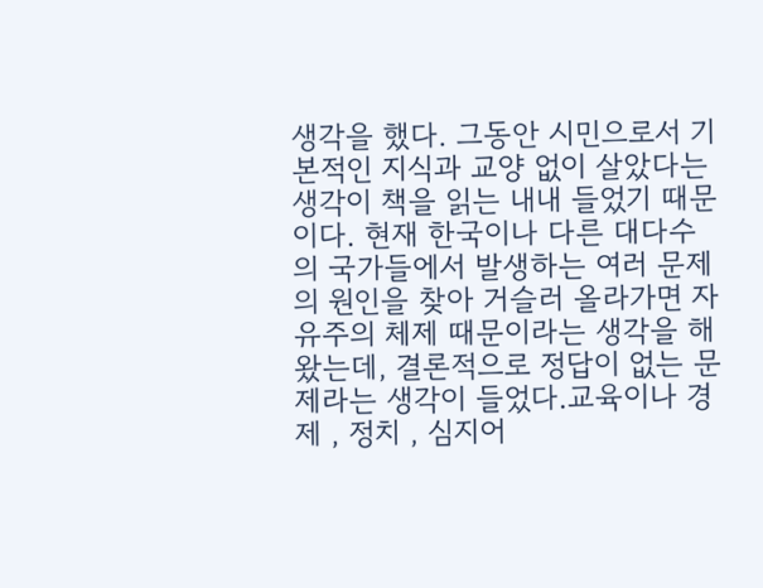생각을 했다. 그동안 시민으로서 기본적인 지식과 교양 없이 살았다는 생각이 책을 읽는 내내 들었기 때문이다. 현재 한국이나 다른 대다수의 국가들에서 발생하는 여러 문제의 원인을 찾아 거슬러 올라가면 자유주의 체제 때문이라는 생각을 해왔는데, 결론적으로 정답이 없는 문제라는 생각이 들었다.교육이나 경제 , 정치 , 심지어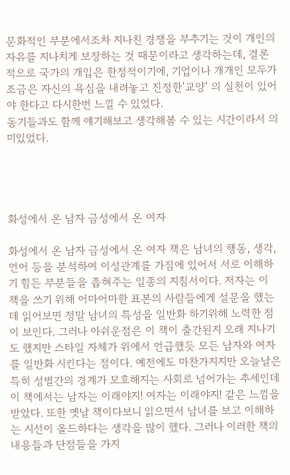문화적인 부분에서조차 지나친 경쟁을 부추기는 것이 개인의 자유를 지나치게 보장하는 것 때문이라고 생각하는데, 결론적으로 국가의 개입은 한정적이기에, 기업이나 개개인 모두가 조금은 자신의 욕심을 내려놓고 진정한’교양’ 의 실천이 있어야 한다고 다시한번 느낄 수 있었다.
동기들과도 함께 얘기해보고 생각해볼 수 있는 시간이라서 의미있었다.




화성에서 온 남자 금성에서 온 여자

화성에서 온 남자 금성에서 온 여자 책은 남녀의 행동, 생각, 언어 등을 분석하여 이성관계를 가짐에 있어서 서로 이해하기 힘든 부분들을 좁혀주는 일종의 지침서이다. 저자는 이 책을 쓰기 위해 어마어마한 표본의 사람들에게 설문을 했는데 읽어보면 정말 남녀의 특성을 일반화 하기위해 노력한 점이 보인다. 그러나 아쉬운점은 이 책이 출간된지 오래 지나기도 했지만 스타일 자체가 위에서 언급했듯 모든 남자와 여자를 일반화 시킨다는 점이다. 예전에도 마찬가지지만 오늘날은 특히 성별간의 경계가 모호해지는 사회로 넘어가는 추세인데 이 책에서는 남자는 이래야지! 여자는 이래야지! 같은 느낌을 받았다. 또한 옛날 책이다보니 읽으면서 남녀를 보고 이해하는 시선이 올드하다는 생각을 많이 했다. 그러나 이러한 책의 내용들과 단점들을 가지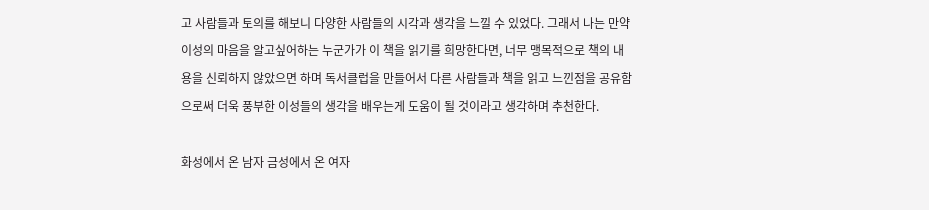고 사람들과 토의를 해보니 다양한 사람들의 시각과 생각을 느낄 수 있었다. 그래서 나는 만약 이성의 마음을 알고싶어하는 누군가가 이 책을 읽기를 희망한다면, 너무 맹목적으로 책의 내용을 신뢰하지 않았으면 하며 독서클럽을 만들어서 다른 사람들과 책을 읽고 느낀점을 공유함으로써 더욱 풍부한 이성들의 생각을 배우는게 도움이 될 것이라고 생각하며 추천한다.

화성에서 온 남자 금성에서 온 여자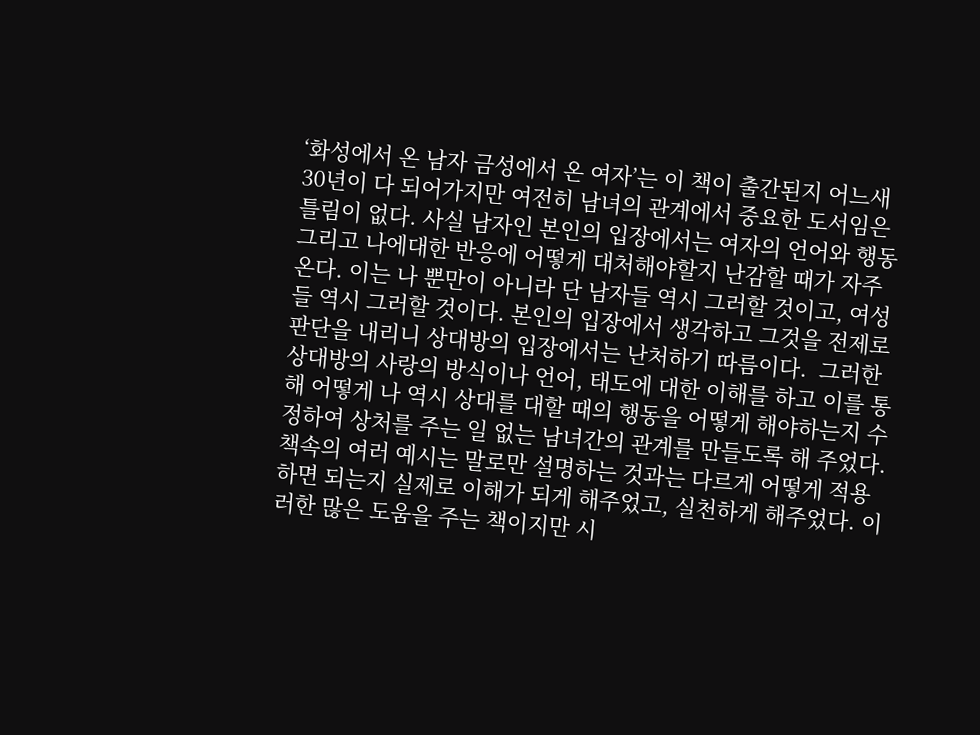‘화성에서 온 남자 금성에서 온 여자’는 이 책이 출간된지 어느새 30년이 다 되어가지만 여전히 남녀의 관계에서 중요한 도서임은 틀림이 없다. 사실 남자인 본인의 입장에서는 여자의 언어와 행동 그리고 나에대한 반응에 어떻게 대처해야할지 난감할 때가 자주 온다. 이는 나 뿐만이 아니라 단 남자들 역시 그러할 것이고, 여성들 역시 그러할 것이다. 본인의 입장에서 생각하고 그것을 전제로 판단을 내리니 상대방의 입장에서는 난처하기 따름이다.  그러한 상대방의 사랑의 방식이나 언어, 태도에 대한 이해를 하고 이를 통해 어떻게 나 역시 상대를 대할 때의 행동을 어떻게 해야하는지 수정하여 상처를 주는 일 없는 남녀간의 관계를 만들도록 해 주었다. 책속의 여러 예시는 말로만 설명하는 것과는 다르게 어떻게 적용하면 되는지 실제로 이해가 되게 해주었고, 실천하게 해주었다. 이러한 많은 도움을 주는 책이지만 시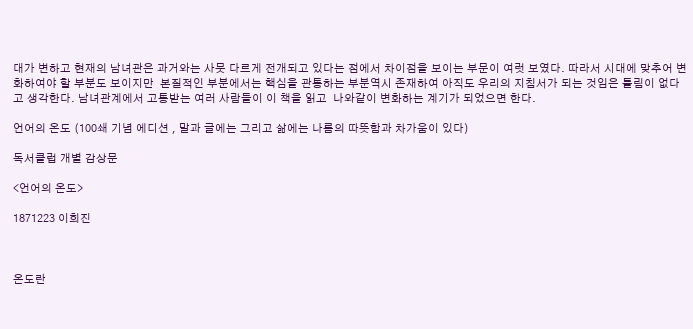대가 변하고 현재의 남녀관은 과거와는 사뭇 다르게 전개되고 있다는 점에서 차이점을 보이는 부문이 여럿 보였다. 따라서 시대에 맞추어 변화하여야 할 부분도 보이지만  본질적인 부분에서는 핵심을 관통하는 부분역시 존재하여 아직도 우리의 지침서가 되는 것임은 틀림이 없다고 생각한다. 남녀관계에서 고통받는 여러 사람들이 이 책을 읽고  나와같이 변화하는 계기가 되었으면 한다.

언어의 온도 (100쇄 기념 에디션 , 말과 글에는 그리고 삶에는 나름의 따뜻함과 차가움이 있다)

독서클럽 개별 감상문

<언어의 온도>

1871223 이희진



온도란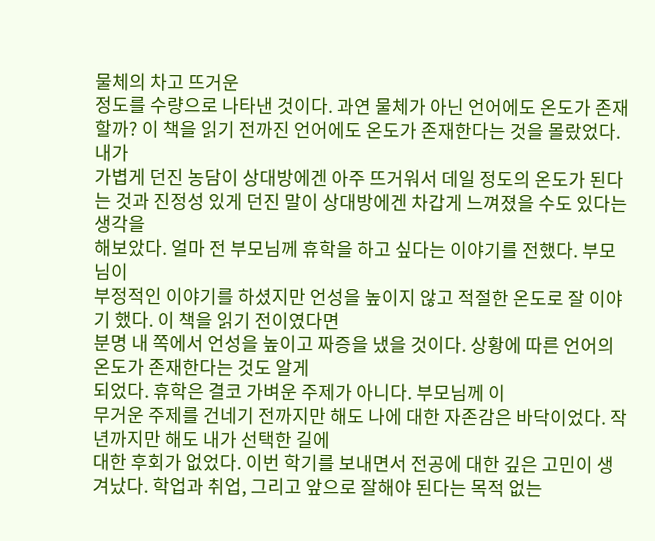물체의 차고 뜨거운
정도를 수량으로 나타낸 것이다. 과연 물체가 아닌 언어에도 온도가 존재할까? 이 책을 읽기 전까진 언어에도 온도가 존재한다는 것을 몰랐었다. 내가
가볍게 던진 농담이 상대방에겐 아주 뜨거워서 데일 정도의 온도가 된다는 것과 진정성 있게 던진 말이 상대방에겐 차갑게 느껴졌을 수도 있다는 생각을
해보았다. 얼마 전 부모님께 휴학을 하고 싶다는 이야기를 전했다. 부모님이
부정적인 이야기를 하셨지만 언성을 높이지 않고 적절한 온도로 잘 이야기 했다. 이 책을 읽기 전이였다면
분명 내 쪽에서 언성을 높이고 짜증을 냈을 것이다. 상황에 따른 언어의 온도가 존재한다는 것도 알게
되었다. 휴학은 결코 가벼운 주제가 아니다. 부모님께 이
무거운 주제를 건네기 전까지만 해도 나에 대한 자존감은 바닥이었다. 작년까지만 해도 내가 선택한 길에
대한 후회가 없었다. 이번 학기를 보내면서 전공에 대한 깊은 고민이 생겨났다. 학업과 취업, 그리고 앞으로 잘해야 된다는 목적 없는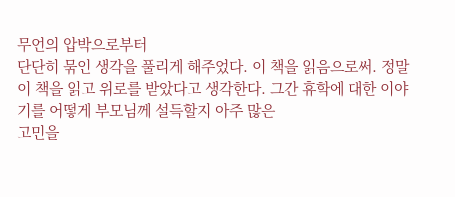무언의 압박으로부터
단단히 묶인 생각을 풀리게 해주었다. 이 책을 읽음으로써. 정말
이 책을 읽고 위로를 받았다고 생각한다. 그간 휴학에 대한 이야기를 어떻게 부모님께 설득할지 아주 많은
고민을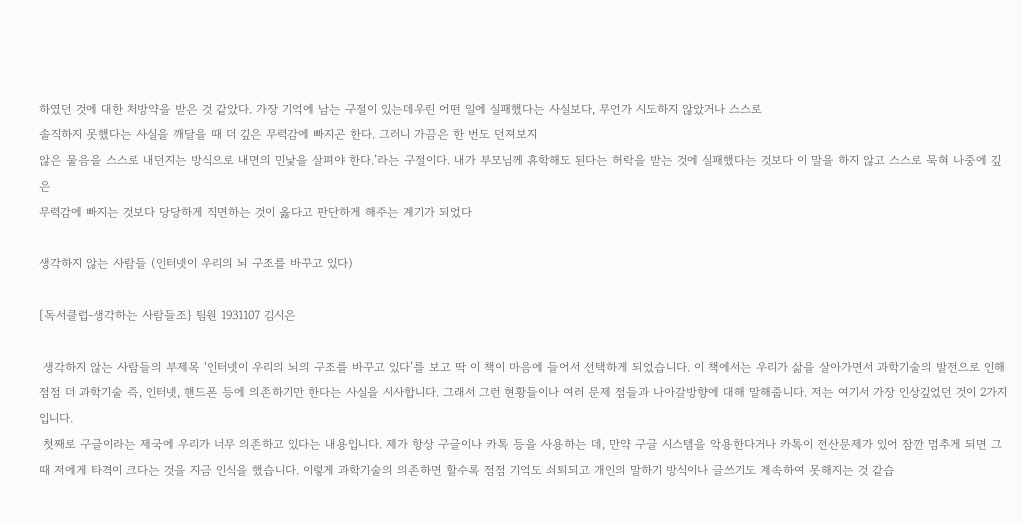하였던 것에 대한 처방약을 받은 것 같았다. 가장 기억에 남는 구절이 있는데우린 어떤 일에 실패했다는 사실보다, 무언가 시도하지 않았거나 스스로
솔직하지 못했다는 사실을 깨달을 때 더 깊은 무력감에 빠지곤 한다. 그러니 가끔은 한 번도 던져보지
않은 물음을 스스로 내던지는 방식으로 내면의 민낯을 살펴야 한다.’라는 구절이다. 내가 부모님께 휴학해도 된다는 허락을 받는 것에 실패했다는 것보다 이 말을 하지 않고 스스로 묵혀 나중에 깊은
무력감에 빠지는 것보다 당당하게 직면하는 것이 옳다고 판단하게 해주는 계기가 되었다

생각하지 않는 사람들 (인터넷이 우리의 뇌 구조를 바꾸고 있다)

[독서클럽-생각하는 사람들조} 팀원 1931107 김시은

 생각하지 않는 사람들의 부제목 ‘인터넷이 우리의 뇌의 구조를 바꾸고 있다’를 보고 딱 이 책이 마음에 들어서 선택하게 되었습니다. 이 책에서는 우리가 삶을 살아가면서 과학기술의 발전으로 인해 점점 더 과학기술 즉, 인터넷, 핸드폰 등에 의존하기만 한다는 사실을 시사합니다. 그래서 그런 현황들이나 여러 문제 점들과 나아갈방향에 대해 말해줍니다. 저는 여기서 가장 인상깊었던 것이 2가지입니다.
 첫째로 구글이라는 제국에 우리가 너무 의존하고 있다는 내용입니다. 제가 항상 구글이나 카톡 등을 사용하는 데, 만약 구글 시스템을 악용한다거나 카톡이 전산문제가 있어 잠깐 멈추게 되면 그때 저에게 타격이 크다는 것을 지금 인식을 했습니다. 이렇게 과학기술의 의존하면 할수록 점점 기억도 쇠퇴되고 개인의 말하기 방식이나 글쓰기도 계속하여 못해지는 것 같습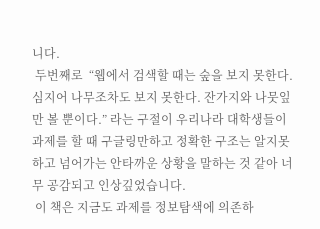니다.
 두번째로  “웹에서 검색할 때는 숲을 보지 못한다. 심지어 나무조차도 보지 못한다. 잔가지와 나뭇잎만 볼 뿐이다.” 라는 구절이 우리나라 대학생들이 과제를 할 때 구글링만하고 정확한 구조는 알지못하고 넘어가는 안타까운 상황을 말하는 것 같아 너무 공감되고 인상깊었습니다.
 이 책은 지금도 과제를 정보탐색에 의존하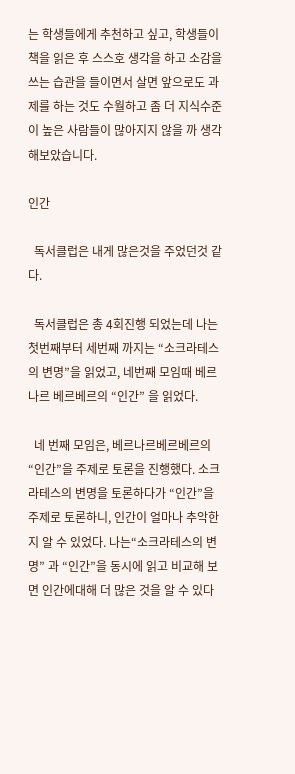는 학생들에게 추천하고 싶고, 학생들이 책을 읽은 후 스스호 생각을 하고 소감을 쓰는 습관을 들이면서 살면 앞으로도 과제를 하는 것도 수월하고 좀 더 지식수준이 높은 사람들이 많아지지 않을 까 생각해보았습니다.

인간

  독서클럽은 내게 많은것을 주었던것 같다.

  독서클럽은 총 4회진행 되었는데 나는 첫번째부터 세번째 까지는 “소크라테스의 변명”을 읽었고, 네번째 모임때 베르나르 베르베르의 “인간” 을 읽었다.

  네 번째 모임은, 베르나르베르베르의 “인간”을 주제로 토론을 진행했다. 소크라테스의 변명을 토론하다가 “인간”을 주제로 토론하니, 인간이 얼마나 추악한지 알 수 있었다. 나는“소크라테스의 변명” 과 “인간”을 동시에 읽고 비교해 보면 인간에대해 더 많은 것을 알 수 있다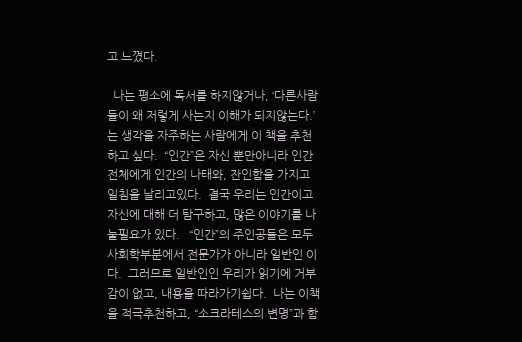고 느꼈다.

  나는 평소에 독서를 하지않거나, ‘다른사람들이 왜 저렇게 사는지 이해가 되지않는다.’는 생각을 자주하는 사람에게 이 책을 추천하고 싶다.  “인간”은 자신 뿐만아니라 인간 전체에게 인간의 나태와, 잔인함을 가지고 일침을 날리고있다.  결국 우리는 인간이고 자신에 대해 더 탐구하고, 많은 이야기를 나눌필요가 있다.   “인간”의 주인공들은 모두 사회학부분에서 전문가가 아니라 일반인 이다.  그러므로 일반인인 우리가 읽기에 거부감이 없고, 내용을 따라가기쉽다.  나는 이책을 적극추천하고, “소크라테스의 변명”과 함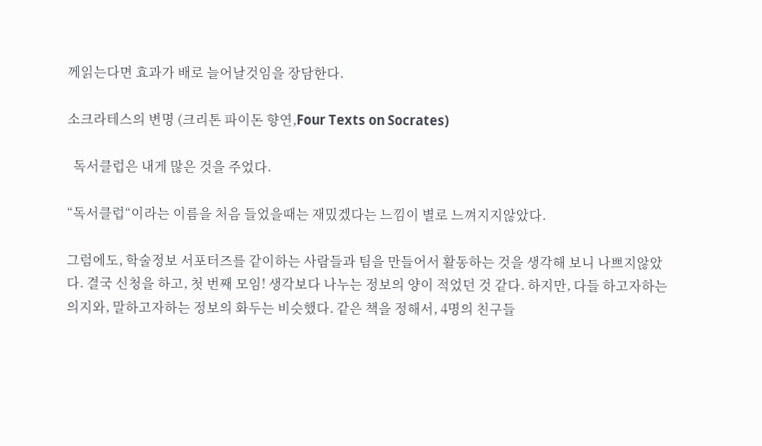께읽는다면 효과가 배로 늘어날것임을 장담한다.

소크라테스의 변명 (크리톤 파이돈 향연,Four Texts on Socrates)

  독서클럽은 내게 많은 것을 주었다.

“독서클럽“이라는 이름을 처음 들었을때는 재밌겠다는 느낌이 별로 느껴지지않았다.

그럼에도, 학술정보 서포터즈를 같이하는 사람들과 팀을 만들어서 활동하는 것을 생각해 보니 나쁘지않았다. 결국 신청을 하고, 첫 번째 모임! 생각보다 나누는 정보의 양이 적었던 것 같다. 하지만, 다들 하고자하는 의지와, 말하고자하는 정보의 화두는 비슷했다. 같은 책을 정해서, 4명의 친구들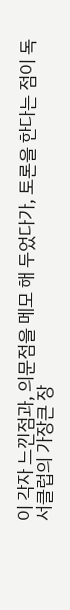이 각자 느낀점과, 의문점을 메모 해 두었다가, 토론을 한다는 점이 독서클럽의 가장큰 장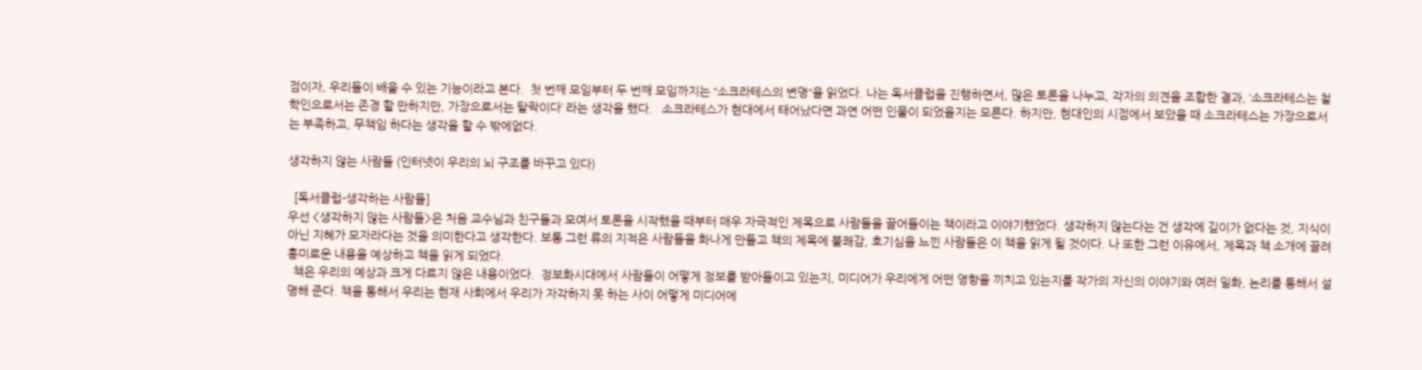점이자, 우리들이 배울 수 있는 기능이라고 본다.  첫 번째 모임부터 두 번째 모임까지는 “소크라테스의 변명“을 읽었다. 나는 독서클럽을 진행하면서, 많은 토론을 나누고, 각자의 의견을 조합한 결과, ‘소크라테스는 철학인으로서는 존경 할 만하지만, 가장으로서는 탈락이다’ 라는 생각을 했다.   소크라테스가 현대에서 태어났다면 과연 어떤 인물이 되었을지는 모른다. 하지만, 현대인의 시점에서 보았을 때 소크라테스는 가장으로서는 부족하고, 무책임 하다는 생각을 할 수 밖에없다.

생각하지 않는 사람들 (인터넷이 우리의 뇌 구조를 바꾸고 있다)

  [독서클럽-생각하는 사람들]
우선 <생각하지 않는 사람들>은 처음 교수님과 친구들과 모여서 토론을 시작했을 때부터 매우 자극적인 제목으로 사람들을 끌어들이는 책이라고 이야기했었다. 생각하지 않는다는 건 생각에 깊이가 없다는 것, 지식이 아닌 지혜가 모자라다는 것을 의미한다고 생각한다. 보통 그런 류의 지적은 사람들을 화나게 만들고 책의 제목에 불쾌감, 호기심을 느낀 사람들은 이 책을 읽게 될 것이다. 나 또한 그런 이유에서, 제목과 책 소개에 끌려 흥미로운 내용을 예상하고 책을 읽게 되었다.
  책은 우리의 예상과 크게 다르지 않은 내용이었다.  정보화시대에서 사람들이 어떻게 정보를 받아들이고 있는지, 미디어가 우리에게 어떤 영향을 끼치고 있는지를 작가의 자신의 이야기와 여러 일화, 논리를 통해서 설명해 준다. 책을 통해서 우리는 현재 사회에서 우리가 자각하지 못 하는 사이 어떻게 미디어에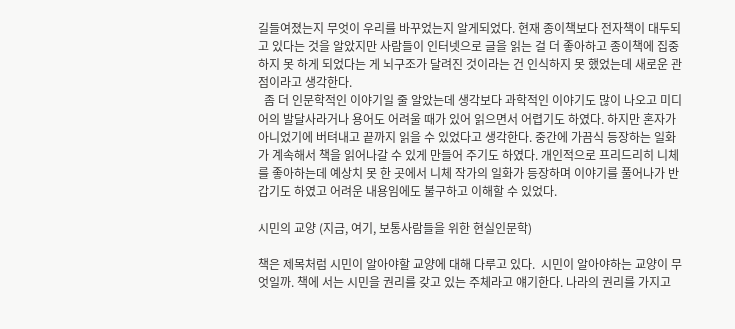길들여졌는지 무엇이 우리를 바꾸었는지 알게되었다. 현재 종이책보다 전자책이 대두되고 있다는 것을 알았지만 사람들이 인터넷으로 글을 읽는 걸 더 좋아하고 종이책에 집중하지 못 하게 되었다는 게 뇌구조가 달려진 것이라는 건 인식하지 못 했었는데 새로운 관점이라고 생각한다.
  좀 더 인문학적인 이야기일 줄 알았는데 생각보다 과학적인 이야기도 많이 나오고 미디어의 발달사라거나 용어도 어려울 때가 있어 읽으면서 어렵기도 하였다. 하지만 혼자가 아니었기에 버텨내고 끝까지 읽을 수 있었다고 생각한다. 중간에 가끔식 등장하는 일화가 계속해서 책을 읽어나갈 수 있게 만들어 주기도 하였다. 개인적으로 프리드리히 니체를 좋아하는데 예상치 못 한 곳에서 니체 작가의 일화가 등장하며 이야기를 풀어나가 반갑기도 하였고 어려운 내용임에도 불구하고 이해할 수 있었다.

시민의 교양 (지금, 여기, 보통사람들을 위한 현실인문학)

책은 제목처럼 시민이 알아야할 교양에 대해 다루고 있다.  시민이 알아야하는 교양이 무엇일까. 책에 서는 시민을 권리를 갖고 있는 주체라고 얘기한다. 나라의 권리를 가지고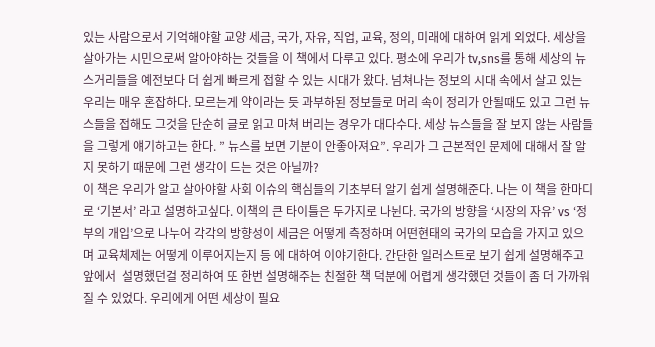있는 사람으로서 기억해야할 교양 세금, 국가, 자유, 직업, 교육, 정의, 미래에 대하여 읽게 외었다. 세상을 살아가는 시민으로써 알아야하는 것들을 이 책에서 다루고 있다. 평소에 우리가 tv,sns를 통해 세상의 뉴스거리들을 예전보다 더 쉽게 빠르게 접할 수 있는 시대가 왔다. 넘쳐나는 정보의 시대 속에서 살고 있는 우리는 매우 혼잡하다. 모르는게 약이라는 듯 과부하된 정보들로 머리 속이 정리가 안될때도 있고 그런 뉴스들을 접해도 그것을 단순히 글로 읽고 마쳐 버리는 경우가 대다수다. 세상 뉴스들을 잘 보지 않는 사람들을 그렇게 얘기하고는 한다. ” 뉴스를 보면 기분이 안좋아져요”. 우리가 그 근본적인 문제에 대해서 잘 알지 못하기 때문에 그런 생각이 드는 것은 아닐까?
이 책은 우리가 알고 살아야할 사회 이슈의 핵심들의 기초부터 알기 쉽게 설명해준다. 나는 이 책을 한마디로 ‘기본서’ 라고 설명하고싶다. 이책의 큰 타이틀은 두가지로 나뉜다. 국가의 방향을 ‘시장의 자유’ vs ‘정부의 개입’으로 나누어 각각의 방향성이 세금은 어떻게 측정하며 어떤현태의 국가의 모습을 가지고 있으며 교육체제는 어떻게 이루어지는지 등 에 대하여 이야기한다. 간단한 일러스트로 보기 쉽게 설명해주고 앞에서  설명했던걸 정리하여 또 한번 설명해주는 친절한 책 덕분에 어렵게 생각했던 것들이 좀 더 가까워 질 수 있었다. 우리에게 어떤 세상이 필요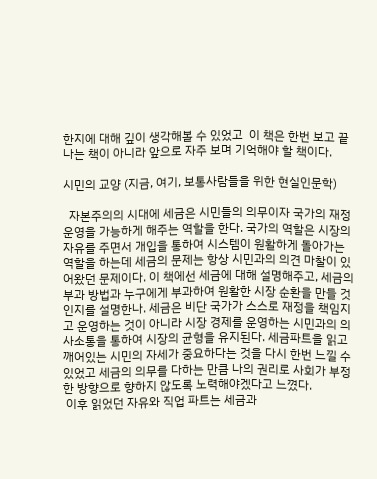한지에 대해 깊이 생각해볼 수 있었고  이 책은 한번 보고 끝나는 책이 아니라 앞으로 자주 보며 기억해야 할 책이다.

시민의 교양 (지금, 여기, 보통사람들을 위한 현실인문학)

  자본주의의 시대에 세금은 시민들의 의무이자 국가의 재정 운영을 가능하게 해주는 역할을 한다. 국가의 역할은 시장의 자유를 주면서 개입을 통하여 시스템이 원활하게 돌아가는 역할을 하는데 세금의 문제는 항상 시민과의 의견 마찰이 있어왔던 문제이다. 이 책에선 세금에 대해 설명해주고, 세금의 부과 방법과 누구에게 부과하여 원활한 시장 순환을 만들 것인지를 설명한나. 세금은 비단 국가가 스스로 재정을 책임지고 운영하는 것이 아니라 시장 경제를 운영하는 시민과의 의사소통을 통하여 시장의 균형을 유지된다. 세금파트을 읽고 깨어있는 시민의 자세가 중요하다는 것을 다시 한번 느낄 수 있었고 세금의 의무를 다하는 만큼 나의 권리로 사회가 부정한 방향으로 향하지 않도록 노력해야겠다고 느꼈다.
 이후 읽었던 자유와 직업 파트는 세금과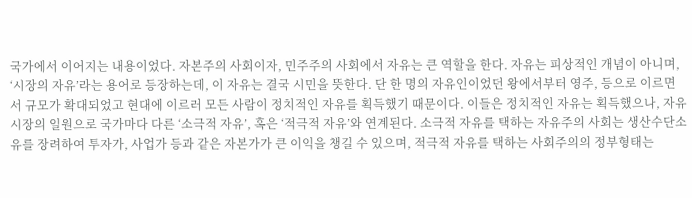국가에서 이어지는 내용이었다. 자본주의 사회이자, 민주주의 사회에서 자유는 큰 역할을 한다. 자유는 피상적인 개념이 아니며, ‘시장의 자유’라는 용어로 등장하는데, 이 자유는 결국 시민을 뜻한다. 단 한 명의 자유인이었던 왕에서부터 영주, 등으로 이르면서 규모가 확대되었고 현대에 이르러 모든 사람이 정치적인 자유를 획득했기 때문이다. 이들은 정치적인 자유는 획득했으나, 자유 시장의 일원으로 국가마다 다른 ‘소극적 자유’, 혹은 ‘적극적 자유’와 연계된다. 소극적 자유를 택하는 자유주의 사회는 생산수단소유를 장려하여 투자가, 사업가 등과 같은 자본가가 큰 이익을 챙길 수 있으며, 적극적 자유를 택하는 사회주의의 정부형태는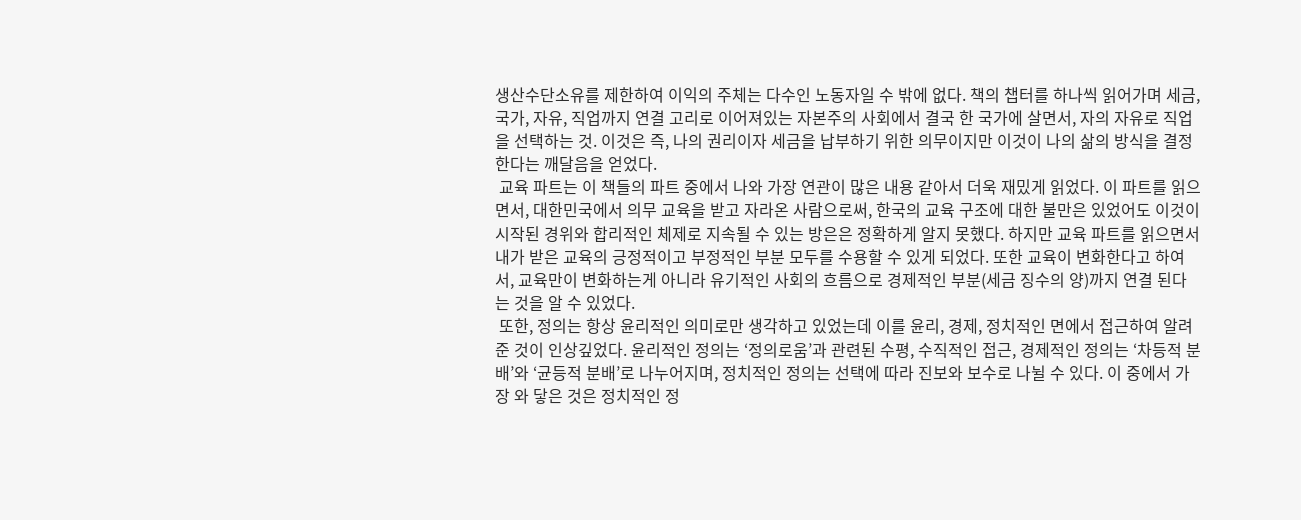생산수단소유를 제한하여 이익의 주체는 다수인 노동자일 수 밖에 없다. 책의 챕터를 하나씩 읽어가며 세금, 국가, 자유, 직업까지 연결 고리로 이어져있는 자본주의 사회에서 결국 한 국가에 살면서, 자의 자유로 직업을 선택하는 것. 이것은 즉, 나의 권리이자 세금을 납부하기 위한 의무이지만 이것이 나의 삶의 방식을 결정한다는 깨달음을 얻었다.
 교육 파트는 이 책들의 파트 중에서 나와 가장 연관이 많은 내용 같아서 더욱 재밌게 읽었다. 이 파트를 읽으면서, 대한민국에서 의무 교육을 받고 자라온 사람으로써, 한국의 교육 구조에 대한 불만은 있었어도 이것이 시작된 경위와 합리적인 체제로 지속될 수 있는 방은은 정확하게 알지 못했다. 하지만 교육 파트를 읽으면서 내가 받은 교육의 긍정적이고 부정적인 부분 모두를 수용할 수 있게 되었다. 또한 교육이 변화한다고 하여서, 교육만이 변화하는게 아니라 유기적인 사회의 흐름으로 경제적인 부분(세금 징수의 양)까지 연결 된다는 것을 알 수 있었다.
 또한, 정의는 항상 윤리적인 의미로만 생각하고 있었는데 이를 윤리, 경제, 정치적인 면에서 접근하여 알려준 것이 인상깊었다. 윤리적인 정의는 ‘정의로움’과 관련된 수평, 수직적인 접근, 경제적인 정의는 ‘차등적 분배’와 ‘균등적 분배’로 나누어지며, 정치적인 정의는 선택에 따라 진보와 보수로 나뉠 수 있다. 이 중에서 가장 와 닿은 것은 정치적인 정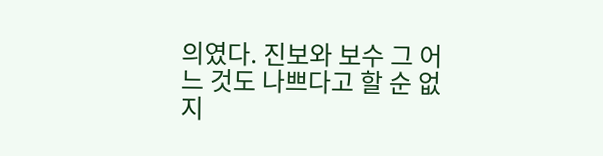의였다. 진보와 보수 그 어느 것도 나쁘다고 할 순 없지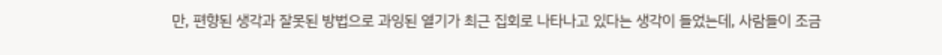만, 편향된 생각과 잘못된 방법으로 과잉된 열기가 최근 집회로 나타나고 있다는 생각이 들었는데, 사람들이 조금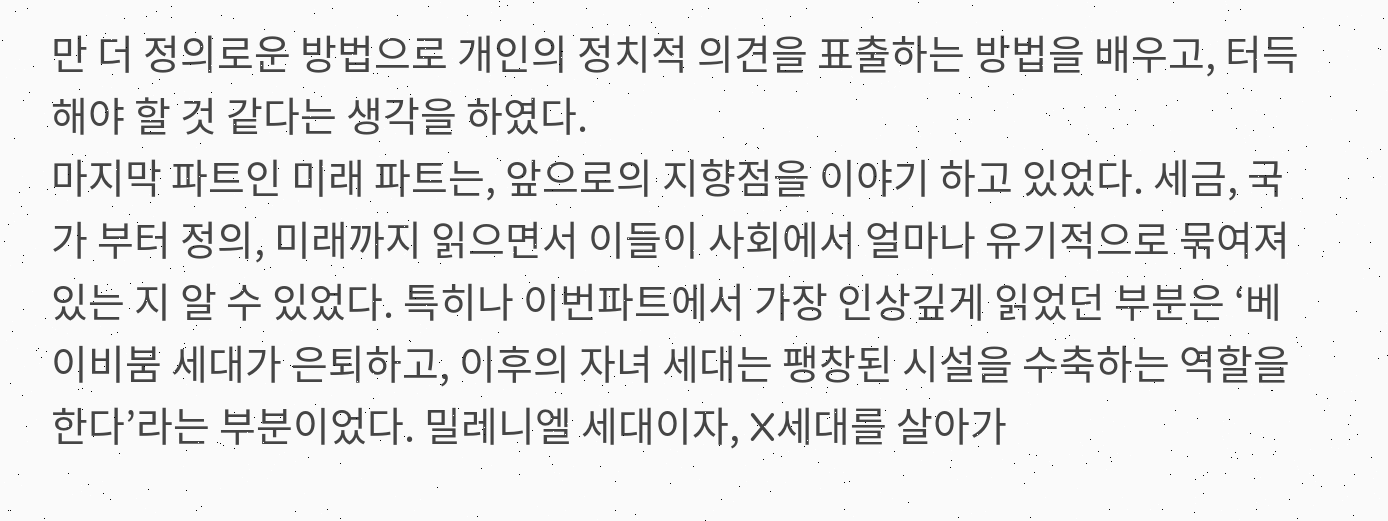만 더 정의로운 방법으로 개인의 정치적 의견을 표출하는 방법을 배우고, 터득해야 할 것 같다는 생각을 하였다.
마지막 파트인 미래 파트는, 앞으로의 지향점을 이야기 하고 있었다. 세금, 국가 부터 정의, 미래까지 읽으면서 이들이 사회에서 얼마나 유기적으로 묶여져 있는 지 알 수 있었다. 특히나 이번파트에서 가장 인상깊게 읽었던 부분은 ‘베이비붐 세대가 은퇴하고, 이후의 자녀 세대는 팽창된 시설을 수축하는 역할을 한다’라는 부분이었다. 밀레니엘 세대이자, X세대를 살아가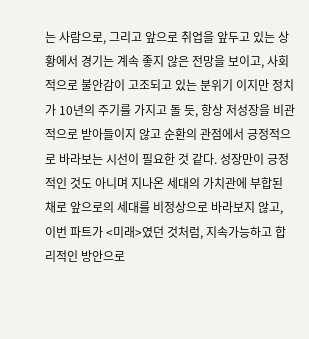는 사람으로, 그리고 앞으로 취업을 앞두고 있는 상황에서 경기는 계속 좋지 않은 전망을 보이고, 사회적으로 불안감이 고조되고 있는 분위기 이지만 정치가 10년의 주기를 가지고 돌 듯, 항상 저성장을 비관적으로 받아들이지 않고 순환의 관점에서 긍정적으로 바라보는 시선이 필요한 것 같다. 성장만이 긍정적인 것도 아니며 지나온 세대의 가치관에 부합된 채로 앞으로의 세대를 비정상으로 바라보지 않고, 이번 파트가 <미래>였던 것처럼, 지속가능하고 합리적인 방안으로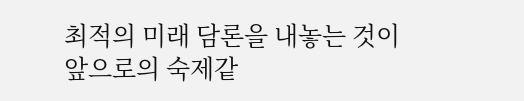최적의 미래 담론을 내놓는 것이 앞으로의 숙제같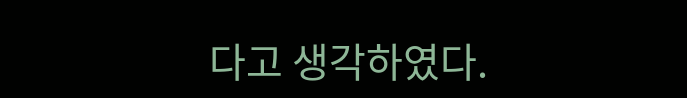다고 생각하였다.